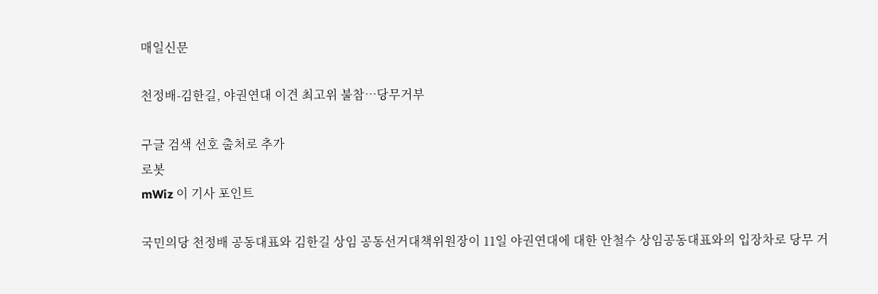매일신문

천정배-김한길, 야권연대 이견 최고위 불참…당무거부

구글 검색 선호 출처로 추가
로봇
mWiz 이 기사 포인트

국민의당 천정배 공동대표와 김한길 상임 공동선거대책위원장이 11일 야권연대에 대한 안철수 상임공동대표와의 입장차로 당무 거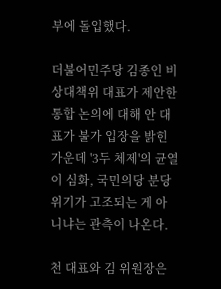부에 돌입했다.

더불어민주당 김종인 비상대책위 대표가 제안한 통합 논의에 대해 안 대표가 불가 입장을 밝힌 가운데 '3두 체제'의 균열이 심화, 국민의당 분당 위기가 고조되는 게 아니냐는 관측이 나온다.

천 대표와 김 위원장은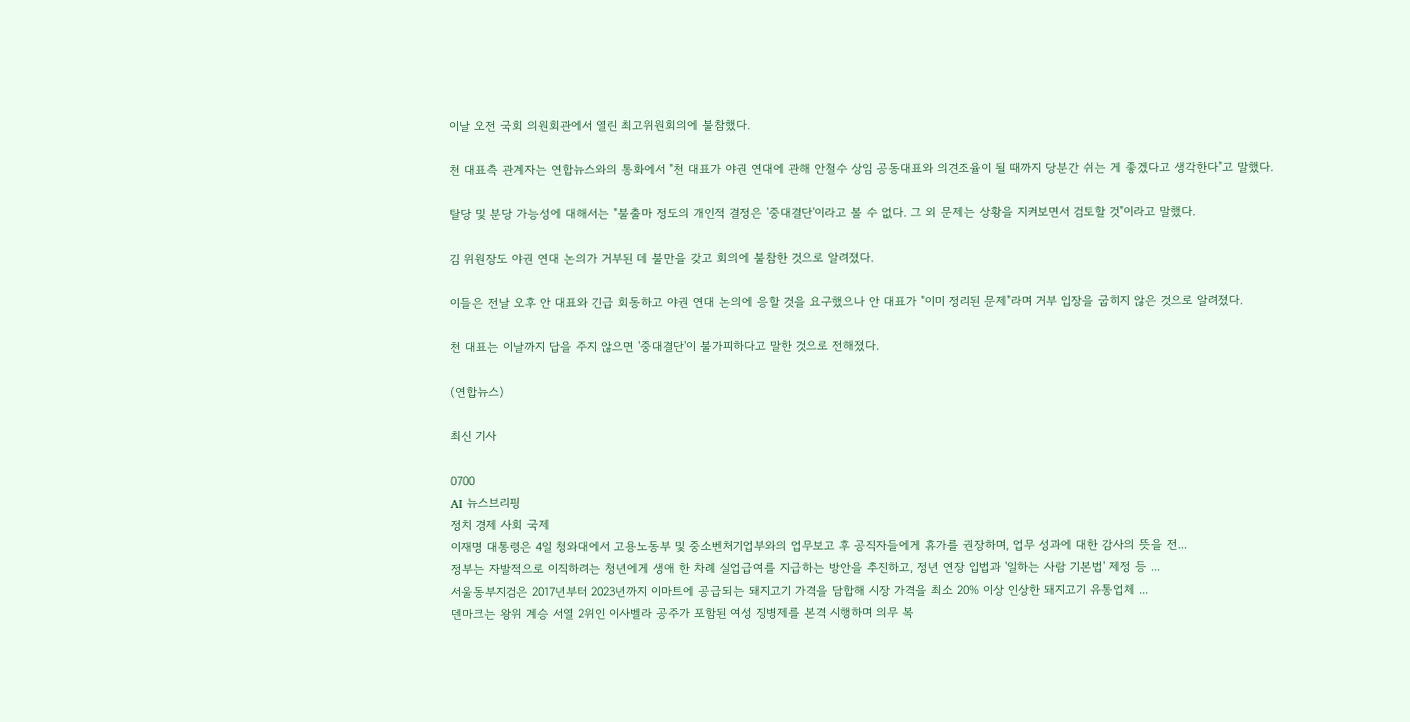이날 오전 국회 의원회관에서 열린 최고위원회의에 불참했다.

천 대표측 관계자는 연합뉴스와의 통화에서 "천 대표가 야권 연대에 관해 안철수 상임 공동대표와 의견조율이 될 때까지 당분간 쉬는 게 좋겠다고 생각한다"고 말했다.

탈당 및 분당 가능성에 대해서는 "불출마 정도의 개인적 결정은 '중대결단'이라고 볼 수 없다. 그 외 문제는 상황을 지켜보면서 검토할 것"이라고 말했다.

김 위원장도 야권 연대 논의가 거부된 데 불만을 갖고 회의에 불참한 것으로 알려졌다.

이들은 전날 오후 안 대표와 긴급 회동하고 야권 연대 논의에 응할 것을 요구했으나 안 대표가 "이미 정리된 문제"라며 거부 입장을 굽히지 않은 것으로 알려졌다.

천 대표는 이날까지 답을 주지 않으면 '중대결단'이 불가피하다고 말한 것으로 전해졌다.

(연합뉴스)

최신 기사

0700
AI 뉴스브리핑
정치 경제 사회 국제
이재명 대통령은 4일 청와대에서 고용노동부 및 중소벤처기업부와의 업무보고 후 공직자들에게 휴가를 권장하며, 업무 성과에 대한 감사의 뜻을 전...
정부는 자발적으로 이직하려는 청년에게 생애 한 차례 실업급여를 지급하는 방안을 추진하고, 정년 연장 입법과 '일하는 사람 기본법' 제정 등 ...
서울동부지검은 2017년부터 2023년까지 이마트에 공급되는 돼지고기 가격을 담합해 시장 가격을 최소 20% 이상 인상한 돼지고기 유통업체 ...
덴마크는 왕위 계승 서열 2위인 이사벨라 공주가 포함된 여성 징병제를 본격 시행하며 의무 복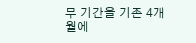무 기간을 기존 4개월에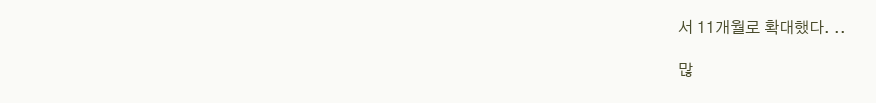서 11개월로 확대했다. ..

많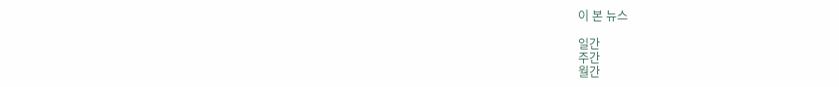이 본 뉴스

일간
주간
월간